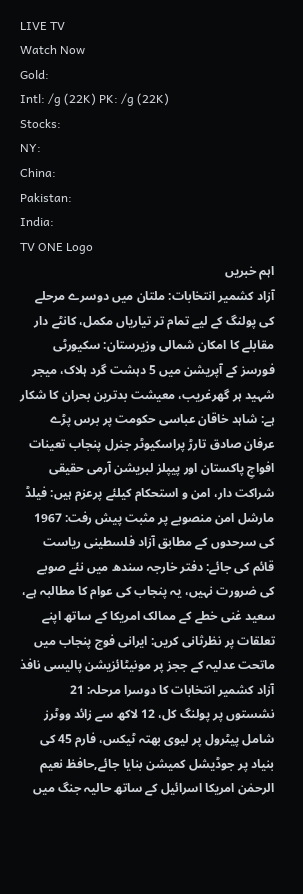LIVE TV
Watch Now
Gold:
Intl: /g (22K) PK: /g (22K)
Stocks:
NY:
China:
Pakistan:
India:
TV ONE Logo
اہم خبریں
آزاد کشمیر انتخابات: ملتان میں دوسرے مرحلے کی پولنگ کے لیے تمام تر تیاریاں مکمل، کانٹے دار مقابلے کا امکان شمالی وزیرستان: سکیورٹی فورسز کے آپریشن میں 5 دہشت گرد ہلاک، میجر شہید ہر گھرغریب، معیشت بدترین بحران کا شکار ہے: شاہد خاقان عباسی حکومت پر برس پڑے عرفان صادق تارڑ پراسکیوٹر جنرل پنجاب تعینات افواجِ پاکستان اور پیپلز لبریشن آرمی حقیقی شراکت دار، امن و استحکام کیلئے پرعزم ہیں: فیلڈ مارشل امن منصوبے پر مثبت پیش رفت: 1967 کی سرحدوں کے مطابق آزاد فلسطینی ریاست قائم کی جائے: دفتر خارجہ سندھ میں نئے صوبے کی ضرورت نہیں، یہ پنجاب کی عوام کا مطالبہ ہے، سعید غنی خطے کے ممالک امریکا کے ساتھ اپنے تعلقات پر نظرثانی کریں: ایرانی فوج پنجاب میں ماتحت عدلیہ کے ججز پر مونیٹائزیشن پالیسی نافذ آزاد کشمیر انتخابات کا دوسرا مرحلہ: 21 نشستوں پر پولنگ کل، 12 لاکھ سے زائد ووٹرز شامل پیٹرول پر لیوی بھتہ ٹیکس، فارم 45 کی بنیاد پر جوڈیشل کمیشن بنایا جائے,حافظ نعیم الرحمٰن امریکا اسرائیل کے ساتھ حالیہ جنگ میں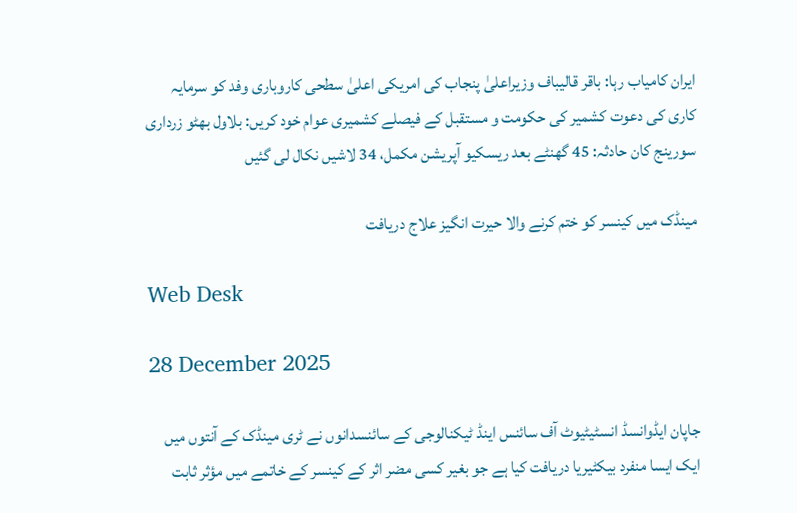ایران کامیاب رہا: باقر قالیباف وزیراعلیٰ پنجاب کی امریکی اعلیٰ سطحی کاروباری وفد کو سرمایہ کاری کی دعوت کشمیر کی حکومت و مستقبل کے فیصلے کشمیری عوام خود کریں: بلاول بھٹو زرداری سورینج کان حادثہ: 45 گھنٹے بعد ریسکیو آپریشن مکمل، 34 لاشیں نکال لی گئیں

مینڈک میں کینسر کو ختم کرنے والا حیرت انگیز علاج دریافت

Web Desk

28 December 2025

جاپان ایڈوانسڈ انسٹیٹیوٹ آف سائنس اینڈ ٹیکنالوجی کے سائنسدانوں نے ٹری مینڈک کے آنتوں میں ایک ایسا منفرد بیکٹیریا دریافت کیا ہے جو بغیر کسی مضر اثر کے کینسر کے خاتمے میں مؤثر ثابت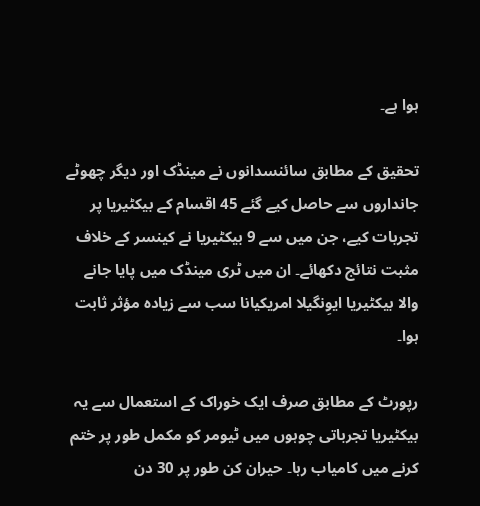ہوا ہے۔

تحقیق کے مطابق سائنسدانوں نے مینڈک اور دیگر چھوٹے جانداروں سے حاصل کیے گئے 45 اقسام کے بیکٹیریا پر تجربات کیے، جن میں سے 9 بیکٹیریا نے کینسر کے خلاف مثبت نتائج دکھائے۔ ان میں ٹری مینڈک میں پایا جانے والا بیکٹیریا ایوِنگیلا امریکیانا سب سے زیادہ مؤثر ثابت ہوا۔

رپورٹ کے مطابق صرف ایک خوراک کے استعمال سے یہ بیکٹیریا تجرباتی چوہوں میں ٹیومر کو مکمل طور پر ختم کرنے میں کامیاب رہا۔ حیران کن طور پر 30 دن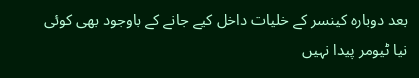بعد دوبارہ کینسر کے خلیات داخل کیے جانے کے باوجود بھی کوئی نیا ٹیومر پیدا نہیں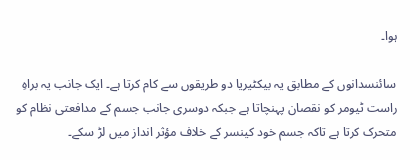ہوا۔

سائنسدانوں کے مطابق یہ بیکٹیریا دو طریقوں سے کام کرتا ہے۔ ایک جانب یہ براہِ راست ٹیومر کو نقصان پہنچاتا ہے جبکہ دوسری جانب جسم کے مدافعتی نظام کو متحرک کرتا ہے تاکہ جسم خود کینسر کے خلاف مؤثر انداز میں لڑ سکے۔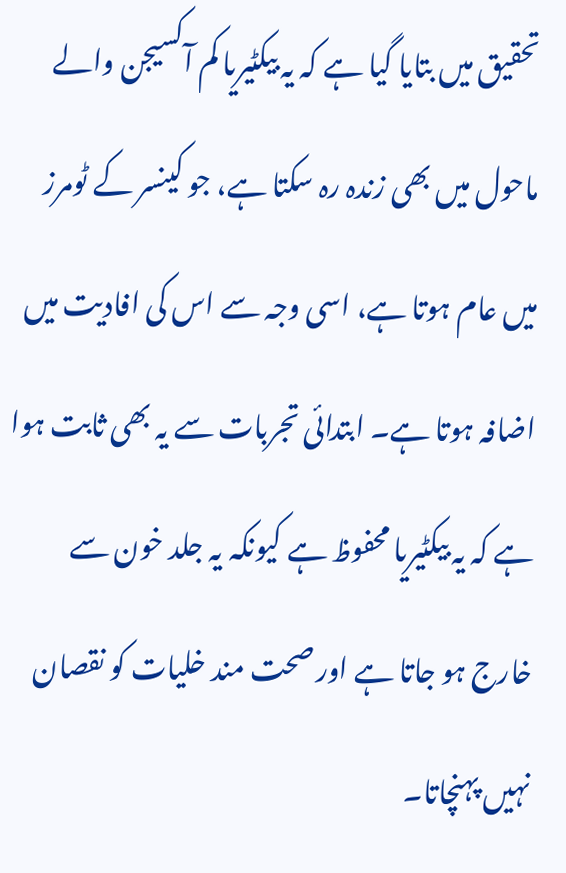تحقیق میں بتایا گیا ہے کہ یہ بیکٹیریا کم آکسیجن والے ماحول میں بھی زندہ رہ سکتا ہے، جو کینسر کے ٹومرز میں عام ہوتا ہے، اسی وجہ سے اس کی افادیت میں اضافہ ہوتا ہے۔ ابتدائی تجربات سے یہ بھی ثابت ہوا ہے کہ یہ بیکٹیریا محفوظ ہے کیونکہ یہ جلد خون سے خارج ہو جاتا ہے اور صحت مند خلیات کو نقصان نہیں پہنچاتا۔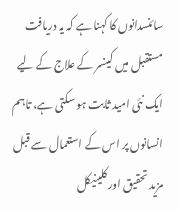سائنسدانوں کا کہنا ہے کہ یہ دریافت مستقبل میں کینسر کے علاج کے لیے ایک نئی امید ثابت ہو سکتی ہے، تاہم انسانوں پر اس کے استعمال سے قبل مزید تحقیق اور کلینیکل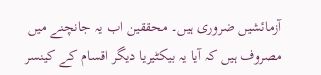آزمائشیں ضروری ہیں۔ محققین اب یہ جانچنے میں مصروف ہیں کہ آیا یہ بیکٹیریا دیگر اقسام کے کینسر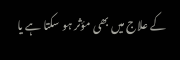کے علاج میں بھی مؤثر ہو سکتا ہے یا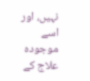نہیں، اور اسے موجودہ علاج کے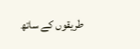طریقوں کے ساتھ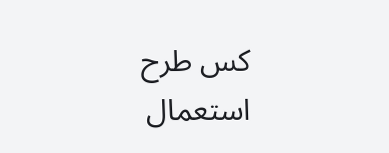کس طرح استعمال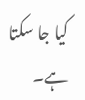کیا جا سکتا ہے۔